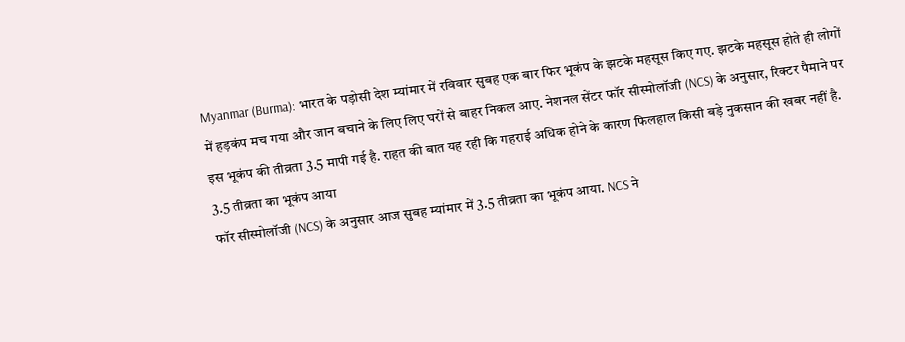Myanmar (Burma): भारत के पड़ोसी देश म्यांमार में रविवार सुबह एक बार फिर भूकंप के झटके महसूस किए गए. झटके महसूस होते ही लोगों में हड़कंप मच गया और जान बचाने के लिए लिए घरों से बाहर निकल आए. नेशनल सेंटर फॉर सीस्मोलॉजी (NCS) के अनुसार, रिक्टर पैमाने पर इस भूकंप की तीव्रता 3.5 मापी गई है. राहत की बात यह रही कि गहराई अधिक होने के कारण फिलहाल किसी बड़े नुकसान की खबर नहीं है.
3.5 तीव्रता का भूकंप आया
फॉर सीस्मोलॉजी (NCS) के अनुसार आज सुबह म्यांमार में 3.5 तीव्रता का भूकंप आया. NCS ने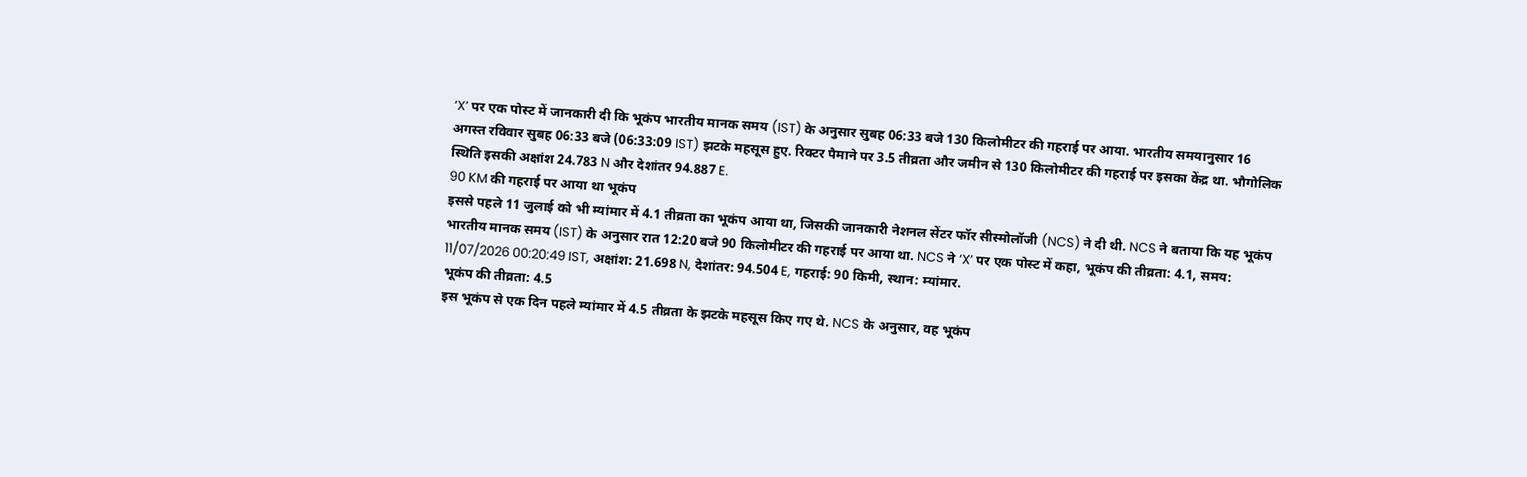‘X’ पर एक पोस्ट में जानकारी दी कि भूकंप भारतीय मानक समय (IST) के अनुसार सुबह 06:33 बजे 130 किलोमीटर की गहराई पर आया. भारतीय समयानुसार 16 अगस्त रविवार सुबह 06:33 बजे (06:33:09 IST) झटके महसूस हुए. रिक्टर पैमाने पर 3.5 तीव्रता और जमीन से 130 किलोमीटर की गहराई पर इसका केंद्र था. भौगोलिक स्थिति इसकी अक्षांश 24.783 N और देशांतर 94.887 E.
90 KM की गहराई पर आया था भूकंप
इससे पहले 11 जुलाई को भी म्यांमार में 4.1 तीव्रता का भूकंप आया था, जिसकी जानकारी नेशनल सेंटर फॉर सीस्मोलॉजी (NCS) ने दी थी. NCS ने बताया कि यह भूकंप भारतीय मानक समय (IST) के अनुसार रात 12:20 बजे 90 किलोमीटर की गहराई पर आया था. NCS ने ‘X’ पर एक पोस्ट में कहा, भूकंप की तीव्रता: 4.1, समय: 11/07/2026 00:20:49 IST, अक्षांश: 21.698 N, देशांतर: 94.504 E, गहराई: 90 किमी, स्थान: म्यांमार.
भूकंप की तीव्रता: 4.5
इस भूकंप से एक दिन पहले म्यांमार में 4.5 तीव्रता के झटके महसूस किए गए थे. NCS के अनुसार, वह भूकंप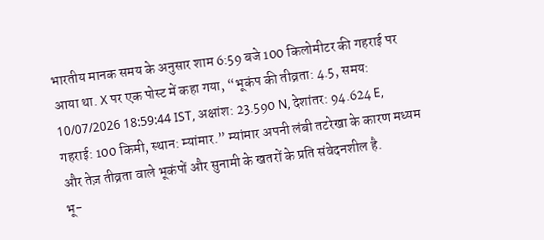भारतीय मानक समय के अनुसार शाम 6:59 बजे 100 किलोमीटर की गहराई पर आया था. X पर एक पोस्ट में कहा गया, “भूकंप की तीव्रता: 4.5, समय: 10/07/2026 18:59:44 IST, अक्षांश: 23.590 N, देशांतर: 94.624 E, गहराई: 100 किमी, स्थान: म्यांमार.” म्यांमार अपनी लंबी तटरेखा के कारण मध्यम और तेज़ तीव्रता वाले भूकंपों और सुनामी के खतरों के प्रति संवेदनशील है.
भू-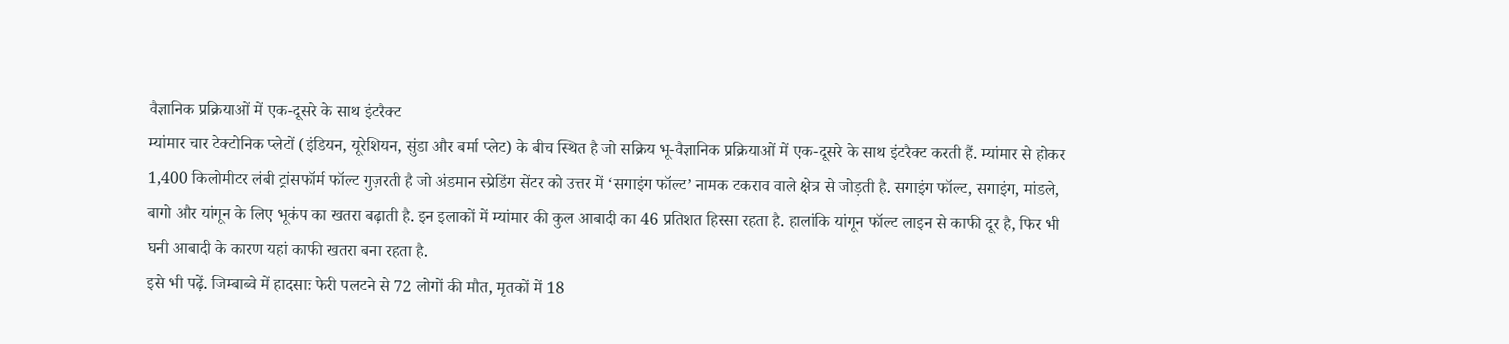वैज्ञानिक प्रक्रियाओं में एक-दूसरे के साथ इंटरैक्ट
म्यांमार चार टेक्टोनिक प्लेटों (इंडियन, यूरेशियन, सुंडा और बर्मा प्लेट) के बीच स्थित है जो सक्रिय भू-वैज्ञानिक प्रक्रियाओं में एक-दूसरे के साथ इंटरैक्ट करती हैं. म्यांमार से होकर 1,400 किलोमीटर लंबी ट्रांसफॉर्म फॉल्ट गुज़रती है जो अंडमान स्प्रेडिंग सेंटर को उत्तर में ‘सगाइंग फॉल्ट’ नामक टकराव वाले क्षेत्र से जोड़ती है. सगाइंग फॉल्ट, सगाइंग, मांडले, बागो और यांगून के लिए भूकंप का खतरा बढ़ाती है. इन इलाकों में म्यांमार की कुल आबादी का 46 प्रतिशत हिस्सा रहता है. हालांकि यांगून फॉल्ट लाइन से काफी दूर है, फिर भी घनी आबादी के कारण यहां काफी खतरा बना रहता है.
इसे भी पढ़ें. जिम्बाब्वे में हादसाः फेरी पलटने से 72 लोगों की मौत, मृतकों में 18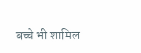बच्चे भी शामिल